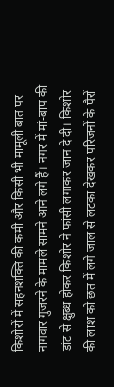किशोरों में सहनशक्ति की कमी और किसी भी मामूली बात पर नागवार गुजरने के मामले सामने आने लगे हैं। नगर में मां-बाप की डांट से क्षुब्ध होकर किशोर ने फांसी लगाकर जान दे दी। किशोर की लाश को छत में लगे जाल से लटका देखकर परिजनों के पैरों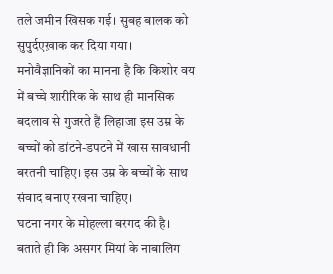तले जमीन खिसक गई। सुबह बालक को सुपुर्दएख़ाक कर दिया गया।
मनोवैज्ञानिकों का मानना है कि किशोर वय में बच्चे शारीरिक के साथ ही मानसिक बदलाव से गुजरते हैं लिहाजा इस उम्र के बच्चों को डांटने-डपटने में खास सावधानी बरतनी चाहिए। इस उम्र के बच्चों के साथ संवाद बनाए रखना चाहिए।
घटना नगर के मोहल्ला बरगद की है। बताते ही कि असगर मियां के नाबालिग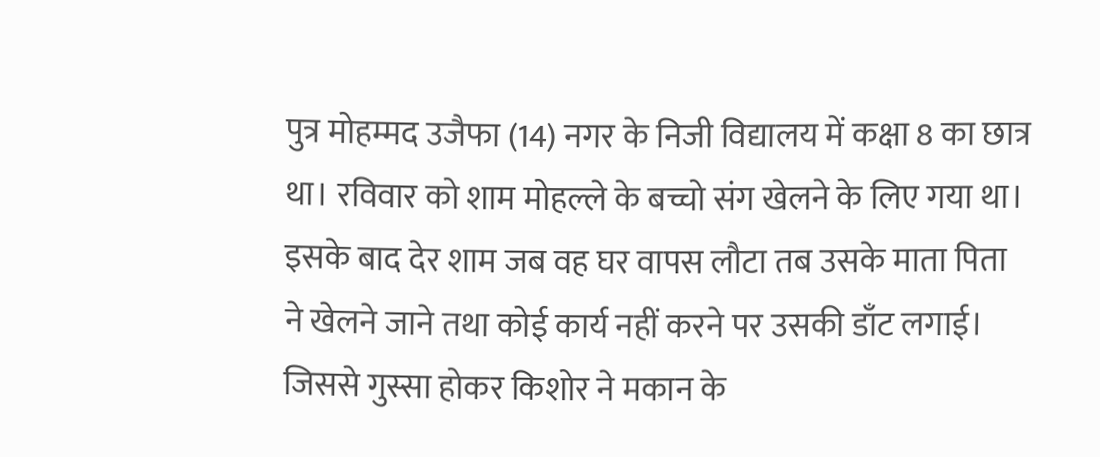पुत्र मोहम्मद उजैफा (14) नगर के निजी विद्यालय में कक्षा 8 का छात्र था। रविवार को शाम मोहल्ले के बच्चो संग खेलने के लिए गया था। इसके बाद देर शाम जब वह घर वापस लौटा तब उसके माता पिता ने खेलने जाने तथा कोई कार्य नहीं करने पर उसकी डाँट लगाई। जिससे गुस्सा होकर किशोर ने मकान के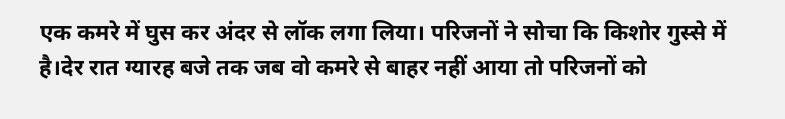एक कमरे में घुस कर अंदर से लॉक लगा लिया। परिजनों ने सोचा कि किशोर गुस्से में है।देर रात ग्यारह बजे तक जब वो कमरे से बाहर नहीं आया तो परिजनों को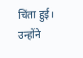चिंता हुई। उन्होंने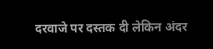दरवाजे पर दस्तक दी लेकिन अंदर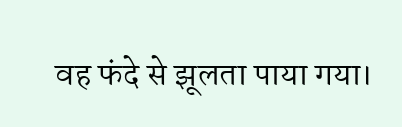वह फंदे से झूलता पाया गया।